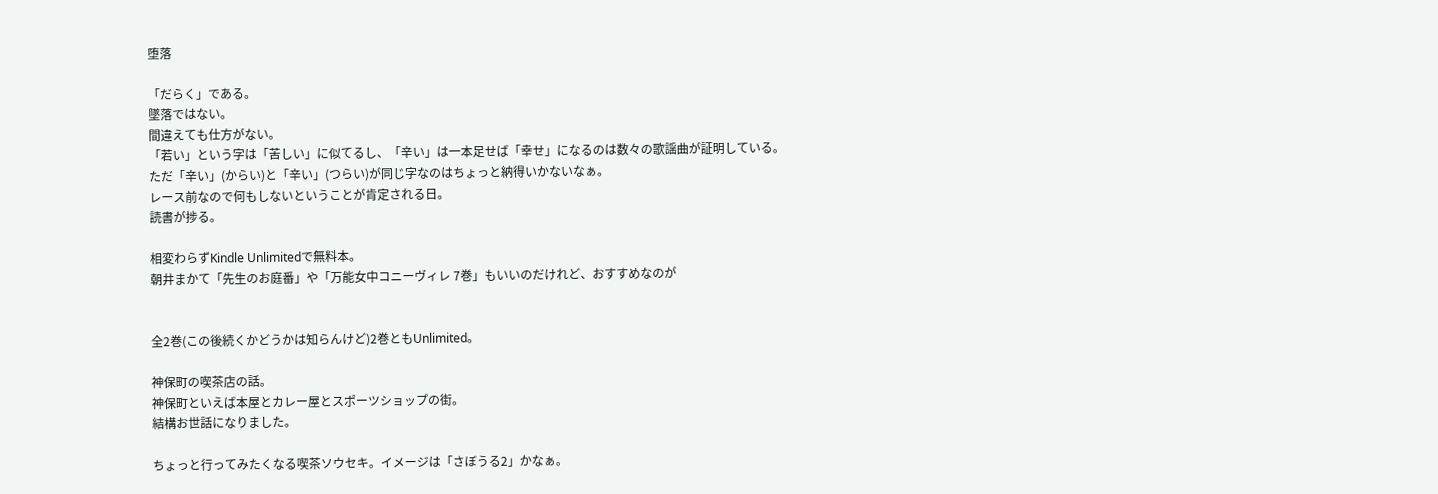堕落

「だらく」である。
墜落ではない。
間違えても仕方がない。
「若い」という字は「苦しい」に似てるし、「辛い」は一本足せば「幸せ」になるのは数々の歌謡曲が証明している。
ただ「辛い」(からい)と「辛い」(つらい)が同じ字なのはちょっと納得いかないなぁ。
レース前なので何もしないということが肯定される日。
読書が捗る。

相変わらずKindle Unlimitedで無料本。
朝井まかて「先生のお庭番」や「万能女中コニーヴィレ 7巻」もいいのだけれど、おすすめなのが


全2巻(この後続くかどうかは知らんけど)2巻ともUnlimited。

神保町の喫茶店の話。
神保町といえば本屋とカレー屋とスポーツショップの街。
結構お世話になりました。

ちょっと行ってみたくなる喫茶ソウセキ。イメージは「さぼうる2」かなぁ。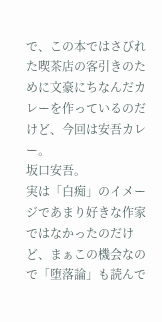で、この本ではさびれた喫茶店の客引きのために文豪にちなんだカレーを作っているのだけど、今回は安吾カレー。
坂口安吾。
実は「白痴」のイメージであまり好きな作家ではなかったのだけど、まぁこの機会なので「堕落論」も読んで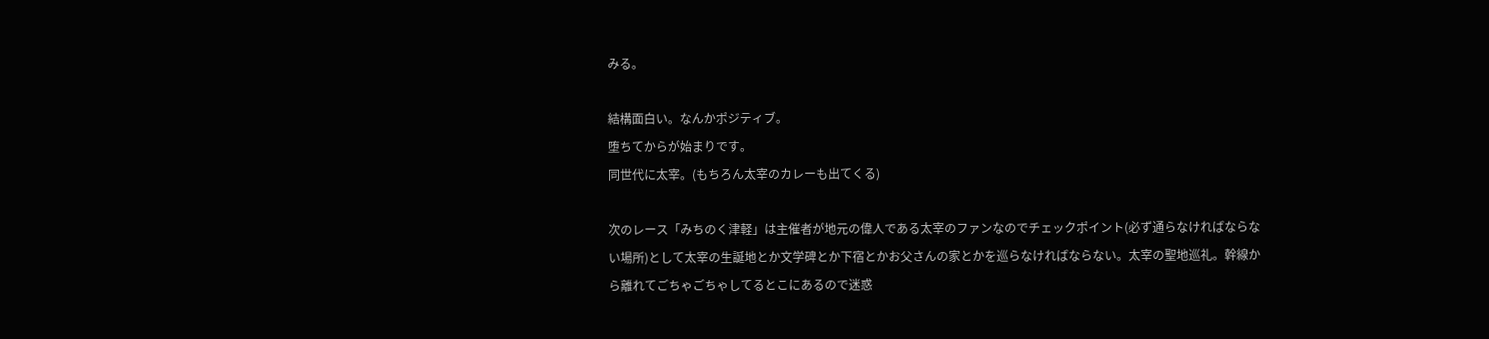みる。

結構面白い。なんかポジティブ。
堕ちてからが始まりです。
同世代に太宰。(もちろん太宰のカレーも出てくる)

次のレース「みちのく津軽」は主催者が地元の偉人である太宰のファンなのでチェックポイント(必ず通らなければならない場所)として太宰の生誕地とか文学碑とか下宿とかお父さんの家とかを巡らなければならない。太宰の聖地巡礼。幹線から離れてごちゃごちゃしてるとこにあるので迷惑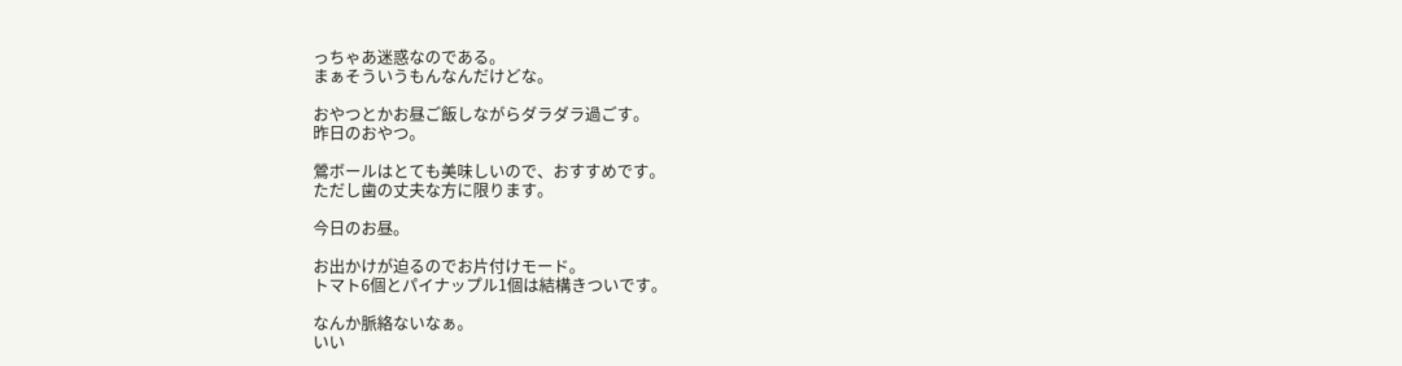っちゃあ迷惑なのである。
まぁそういうもんなんだけどな。

おやつとかお昼ご飯しながらダラダラ過ごす。
昨日のおやつ。

鶯ボールはとても美味しいので、おすすめです。
ただし歯の丈夫な方に限ります。

今日のお昼。

お出かけが迫るのでお片付けモード。
トマト6個とパイナップル1個は結構きついです。

なんか脈絡ないなぁ。
いい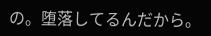の。堕落してるんだから。